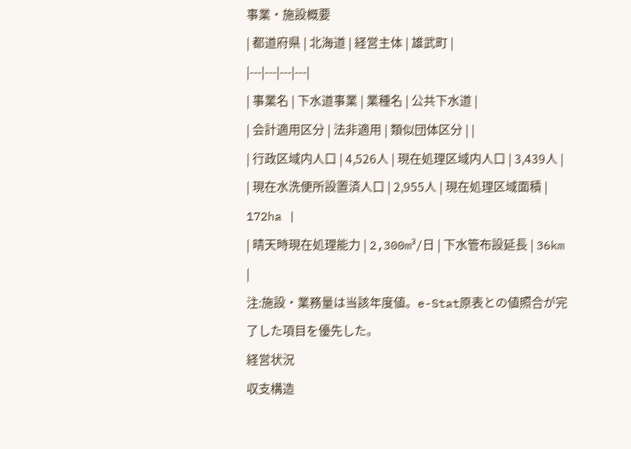事業・施設概要
| 都道府県 | 北海道 | 経営主体 | 雄武町 |
|---|---|---|---|
| 事業名 | 下水道事業 | 業種名 | 公共下水道 |
| 会計適用区分 | 法非適用 | 類似団体区分 | |
| 行政区域内人口 | 4,526人 | 現在処理区域内人口 | 3,439人 |
| 現在水洗便所設置済人口 | 2,955人 | 現在処理区域面積 | 172ha |
| 晴天時現在処理能力 | 2,300m³/日 | 下水管布設延長 | 36km |
注:施設・業務量は当該年度値。e-Stat原表との値照合が完了した項目を優先した。
経営状況
収支構造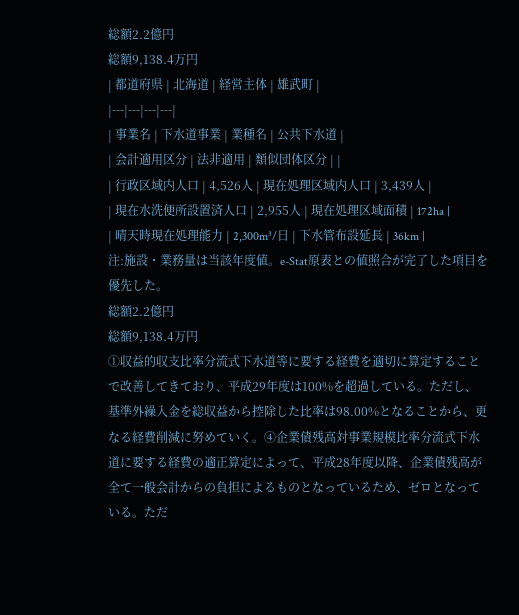総額2.2億円
総額9,138.4万円
| 都道府県 | 北海道 | 経営主体 | 雄武町 |
|---|---|---|---|
| 事業名 | 下水道事業 | 業種名 | 公共下水道 |
| 会計適用区分 | 法非適用 | 類似団体区分 | |
| 行政区域内人口 | 4,526人 | 現在処理区域内人口 | 3,439人 |
| 現在水洗便所設置済人口 | 2,955人 | 現在処理区域面積 | 172ha |
| 晴天時現在処理能力 | 2,300m³/日 | 下水管布設延長 | 36km |
注:施設・業務量は当該年度値。e-Stat原表との値照合が完了した項目を優先した。
総額2.2億円
総額9,138.4万円
①収益的収支比率分流式下水道等に要する経費を適切に算定することで改善してきており、平成29年度は100%を超過している。ただし、基準外繰入金を総収益から控除した比率は98.00%となることから、更なる経費削減に努めていく。④企業債残高対事業規模比率分流式下水道に要する経費の適正算定によって、平成28年度以降、企業債残高が全て一般会計からの負担によるものとなっているため、ゼロとなっている。ただ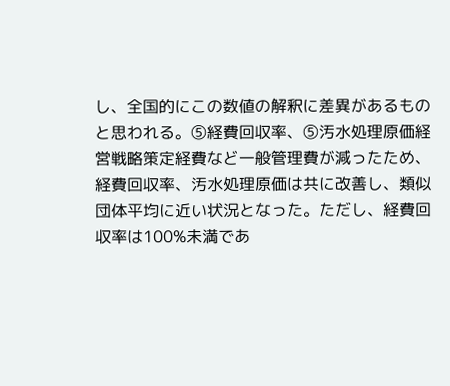し、全国的にこの数値の解釈に差異があるものと思われる。⑤経費回収率、⑤汚水処理原価経営戦略策定経費など一般管理費が減ったため、経費回収率、汚水処理原価は共に改善し、類似団体平均に近い状況となった。ただし、経費回収率は100%未満であ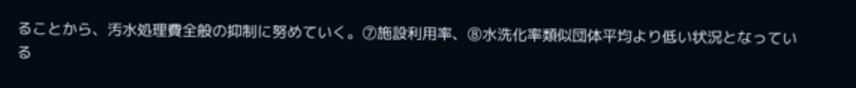ることから、汚水処理費全般の抑制に努めていく。⑦施設利用率、⑧水洗化率類似団体平均より低い状況となっている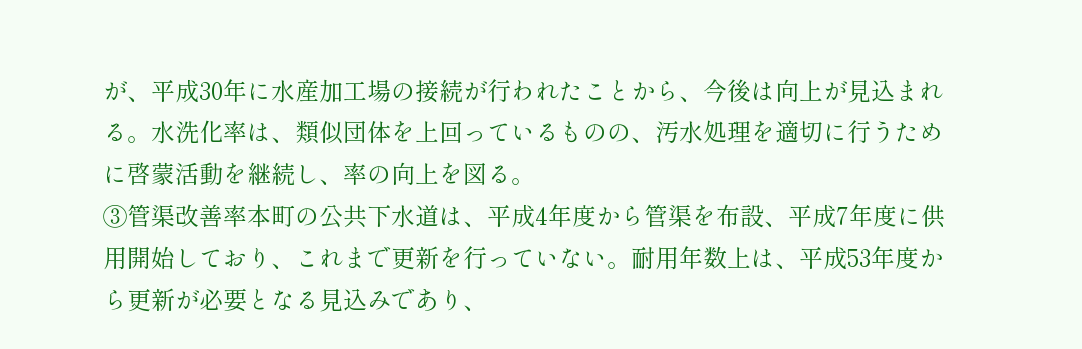が、平成30年に水産加工場の接続が行われたことから、今後は向上が見込まれる。水洗化率は、類似団体を上回っているものの、汚水処理を適切に行うために啓蒙活動を継続し、率の向上を図る。
③管渠改善率本町の公共下水道は、平成4年度から管渠を布設、平成7年度に供用開始しており、これまで更新を行っていない。耐用年数上は、平成53年度から更新が必要となる見込みであり、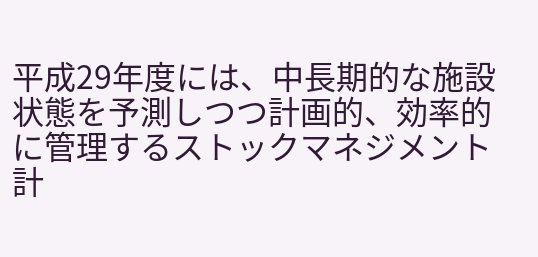平成29年度には、中長期的な施設状態を予測しつつ計画的、効率的に管理するストックマネジメント計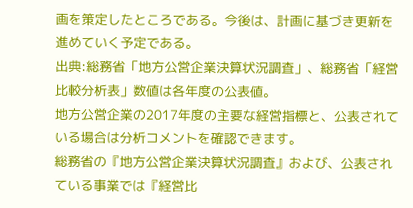画を策定したところである。今後は、計画に基づき更新を進めていく予定である。
出典:総務省「地方公営企業決算状況調査」、総務省「経営比較分析表」数値は各年度の公表値。
地方公営企業の2017年度の主要な経営指標と、公表されている場合は分析コメントを確認できます。
総務省の『地方公営企業決算状況調査』および、公表されている事業では『経営比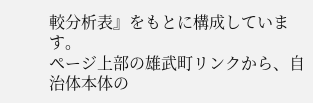較分析表』をもとに構成しています。
ページ上部の雄武町リンクから、自治体本体の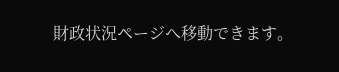財政状況ページへ移動できます。